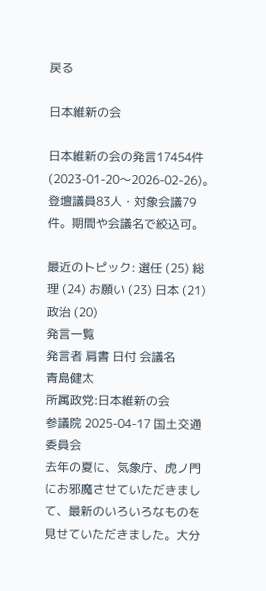戻る

日本維新の会

日本維新の会の発言17454件(2023-01-20〜2026-02-26)。登壇議員83人・対象会議79件。期間や会議名で絞込可。

最近のトピック: 選任 (25) 総理 (24) お願い (23) 日本 (21) 政治 (20)
発言一覧
発言者 肩書 日付 会議名
青島健太
所属政党:日本維新の会
参議院 2025-04-17 国土交通委員会
去年の夏に、気象庁、虎ノ門にお邪魔させていただきまして、最新のいろいろなものを見せていただきました。大分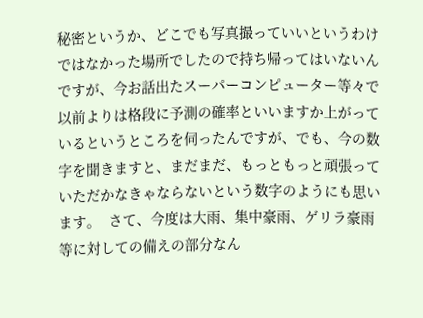秘密というか、どこでも写真撮っていいというわけではなかった場所でしたので持ち帰ってはいないんですが、今お話出たスーパーコンピューター等々で以前よりは格段に予測の確率といいますか上がっているというところを伺ったんですが、でも、今の数字を聞きますと、まだまだ、もっともっと頑張っていただかなきゃならないという数字のようにも思います。  さて、今度は大雨、集中豪雨、ゲリラ豪雨等に対しての備えの部分なん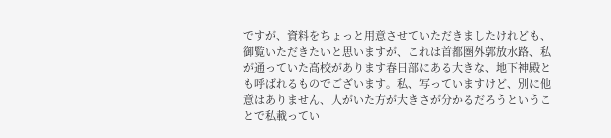ですが、資料をちょっと用意させていただきましたけれども、御覧いただきたいと思いますが、これは首都圏外郭放水路、私が通っていた高校があります春日部にある大きな、地下神殿とも呼ばれるものでございます。私、写っていますけど、別に他意はありません、人がいた方が大きさが分かるだろうということで私載ってい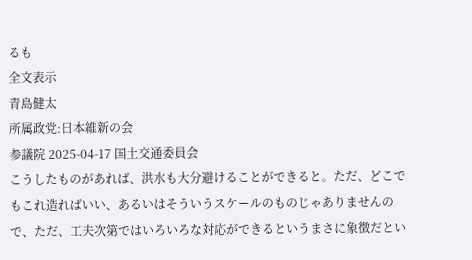るも
全文表示
青島健太
所属政党:日本維新の会
参議院 2025-04-17 国土交通委員会
こうしたものがあれば、洪水も大分避けることができると。ただ、どこでもこれ造ればいい、あるいはそういうスケールのものじゃありませんので、ただ、工夫次第ではいろいろな対応ができるというまさに象徴だとい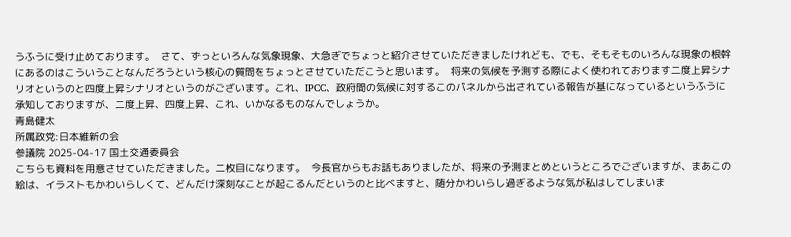うふうに受け止めております。  さて、ずっといろんな気象現象、大急ぎでちょっと紹介させていただきましたけれども、でも、そもそものいろんな現象の根幹にあるのはこういうことなんだろうという核心の質問をちょっとさせていただこうと思います。  将来の気候を予測する際によく使われております二度上昇シナリオというのと四度上昇シナリオというのがございます。これ、IPCC、政府間の気候に対するこのパネルから出されている報告が基になっているというふうに承知しておりますが、二度上昇、四度上昇、これ、いかなるものなんでしょうか。
青島健太
所属政党:日本維新の会
参議院 2025-04-17 国土交通委員会
こちらも資料を用意させていただきました。二枚目になります。  今長官からもお話もありましたが、将来の予測まとめというところでございますが、まあこの絵は、イラストもかわいらしくて、どんだけ深刻なことが起こるんだというのと比べますと、随分かわいらし過ぎるような気が私はしてしまいま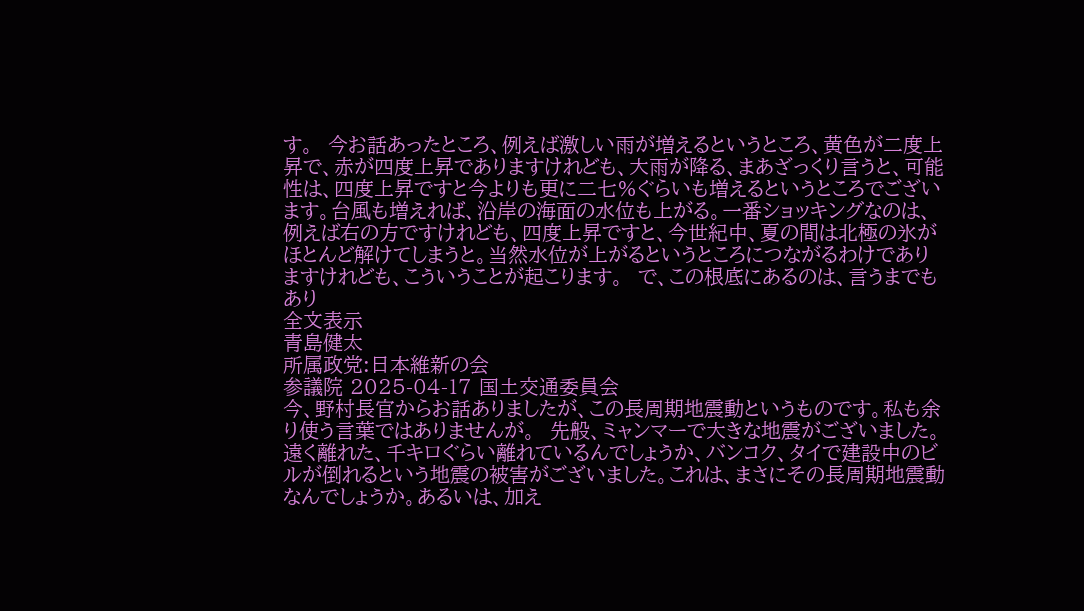す。  今お話あったところ、例えば激しい雨が増えるというところ、黄色が二度上昇で、赤が四度上昇でありますけれども、大雨が降る、まあざっくり言うと、可能性は、四度上昇ですと今よりも更に二七%ぐらいも増えるというところでございます。台風も増えれば、沿岸の海面の水位も上がる。一番ショッキングなのは、例えば右の方ですけれども、四度上昇ですと、今世紀中、夏の間は北極の氷がほとんど解けてしまうと。当然水位が上がるというところにつながるわけでありますけれども、こういうことが起こります。  で、この根底にあるのは、言うまでもあり
全文表示
青島健太
所属政党:日本維新の会
参議院 2025-04-17 国土交通委員会
今、野村長官からお話ありましたが、この長周期地震動というものです。私も余り使う言葉ではありませんが。  先般、ミャンマーで大きな地震がございました。遠く離れた、千キロぐらい離れているんでしょうか、バンコク、タイで建設中のビルが倒れるという地震の被害がございました。これは、まさにその長周期地震動なんでしょうか。あるいは、加え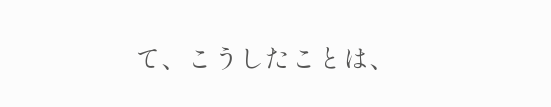て、こうしたことは、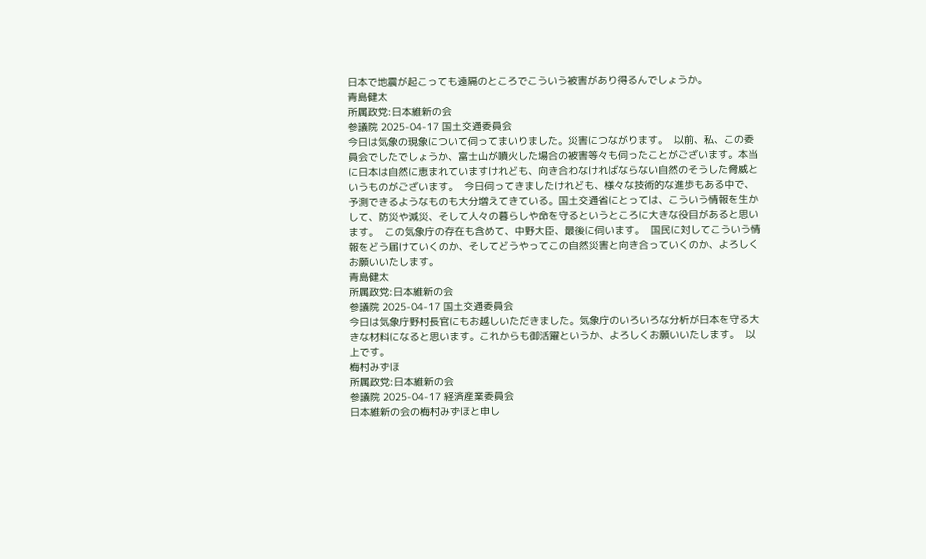日本で地震が起こっても遠隔のところでこういう被害があり得るんでしょうか。
青島健太
所属政党:日本維新の会
参議院 2025-04-17 国土交通委員会
今日は気象の現象について伺ってまいりました。災害につながります。  以前、私、この委員会でしたでしょうか、富士山が噴火した場合の被害等々も伺ったことがございます。本当に日本は自然に恵まれていますけれども、向き合わなければならない自然のそうした脅威というものがございます。  今日伺ってきましたけれども、様々な技術的な進歩もある中で、予測できるようなものも大分増えてきている。国土交通省にとっては、こういう情報を生かして、防災や減災、そして人々の暮らしや命を守るというところに大きな役目があると思います。  この気象庁の存在も含めて、中野大臣、最後に伺います。  国民に対してこういう情報をどう届けていくのか、そしてどうやってこの自然災害と向き合っていくのか、よろしくお願いいたします。
青島健太
所属政党:日本維新の会
参議院 2025-04-17 国土交通委員会
今日は気象庁野村長官にもお越しいただきました。気象庁のいろいろな分析が日本を守る大きな材料になると思います。これからも御活躍というか、よろしくお願いいたします。  以上です。
梅村みずほ
所属政党:日本維新の会
参議院 2025-04-17 経済産業委員会
日本維新の会の梅村みずほと申し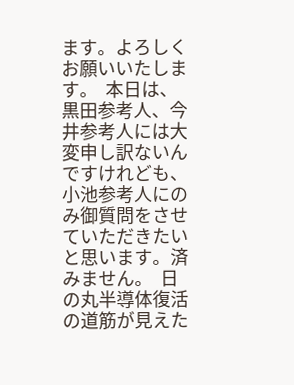ます。よろしくお願いいたします。  本日は、黒田参考人、今井参考人には大変申し訳ないんですけれども、小池参考人にのみ御質問をさせていただきたいと思います。済みません。  日の丸半導体復活の道筋が見えた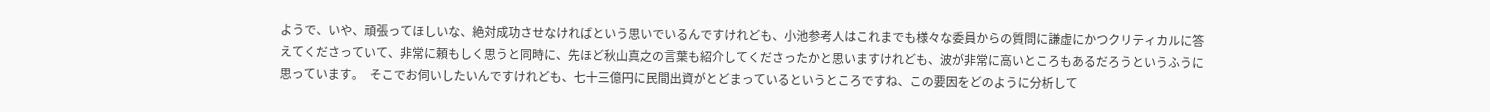ようで、いや、頑張ってほしいな、絶対成功させなければという思いでいるんですけれども、小池参考人はこれまでも様々な委員からの質問に謙虚にかつクリティカルに答えてくださっていて、非常に頼もしく思うと同時に、先ほど秋山真之の言葉も紹介してくださったかと思いますけれども、波が非常に高いところもあるだろうというふうに思っています。  そこでお伺いしたいんですけれども、七十三億円に民間出資がとどまっているというところですね、この要因をどのように分析して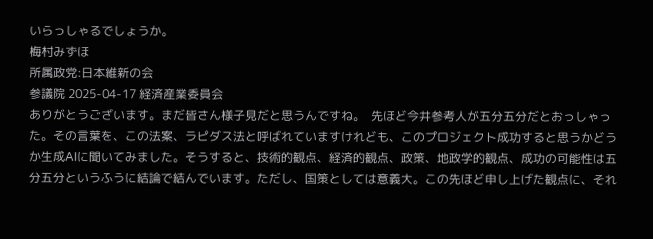いらっしゃるでしょうか。
梅村みずほ
所属政党:日本維新の会
参議院 2025-04-17 経済産業委員会
ありがとうございます。まだ皆さん様子見だと思うんですね。  先ほど今井参考人が五分五分だとおっしゃった。その言葉を、この法案、ラピダス法と呼ばれていますけれども、このプロジェクト成功すると思うかどうか生成AIに聞いてみました。そうすると、技術的観点、経済的観点、政策、地政学的観点、成功の可能性は五分五分というふうに結論で結んでいます。ただし、国策としては意義大。この先ほど申し上げた観点に、それ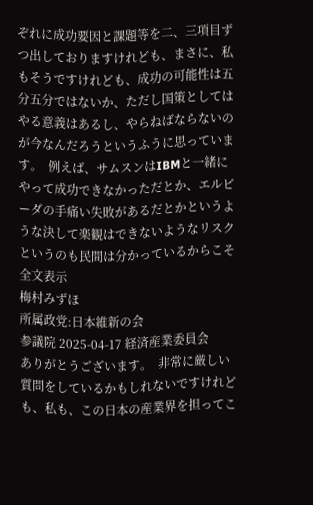ぞれに成功要因と課題等を二、三項目ずつ出しておりますけれども、まさに、私もそうですけれども、成功の可能性は五分五分ではないか、ただし国策としてはやる意義はあるし、やらねばならないのが今なんだろうというふうに思っています。  例えば、サムスンはIBMと一緒にやって成功できなかっただとか、エルピーダの手痛い失敗があるだとかというような決して楽観はできないようなリスクというのも民間は分かっているからこそ
全文表示
梅村みずほ
所属政党:日本維新の会
参議院 2025-04-17 経済産業委員会
ありがとうございます。  非常に厳しい質問をしているかもしれないですけれども、私も、この日本の産業界を担ってこ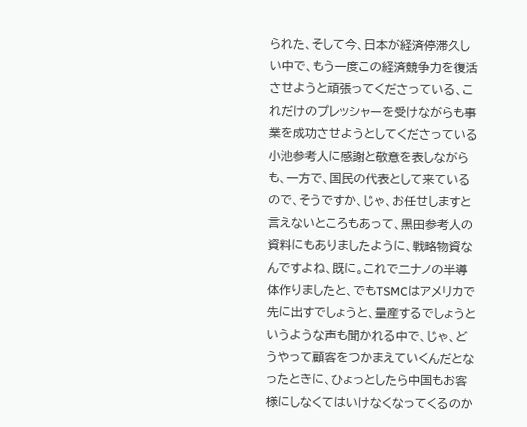られた、そして今、日本が経済停滞久しい中で、もう一度この経済競争力を復活させようと頑張ってくださっている、これだけのプレッシャーを受けながらも事業を成功させようとしてくださっている小池参考人に感謝と敬意を表しながらも、一方で、国民の代表として来ているので、そうですか、じゃ、お任せしますと言えないところもあって、黒田参考人の資料にもありましたように、戦略物資なんですよね、既に。これで二ナノの半導体作りましたと、でもTSMCはアメリカで先に出すでしょうと、量産するでしょうというような声も聞かれる中で、じゃ、どうやって顧客をつかまえていくんだとなったときに、ひょっとしたら中国もお客様にしなくてはいけなくなってくるのか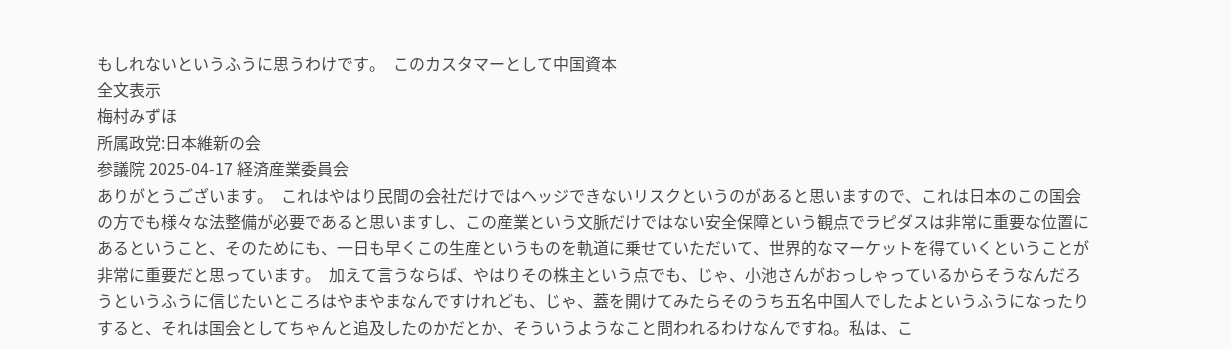もしれないというふうに思うわけです。  このカスタマーとして中国資本
全文表示
梅村みずほ
所属政党:日本維新の会
参議院 2025-04-17 経済産業委員会
ありがとうございます。  これはやはり民間の会社だけではヘッジできないリスクというのがあると思いますので、これは日本のこの国会の方でも様々な法整備が必要であると思いますし、この産業という文脈だけではない安全保障という観点でラピダスは非常に重要な位置にあるということ、そのためにも、一日も早くこの生産というものを軌道に乗せていただいて、世界的なマーケットを得ていくということが非常に重要だと思っています。  加えて言うならば、やはりその株主という点でも、じゃ、小池さんがおっしゃっているからそうなんだろうというふうに信じたいところはやまやまなんですけれども、じゃ、蓋を開けてみたらそのうち五名中国人でしたよというふうになったりすると、それは国会としてちゃんと追及したのかだとか、そういうようなこと問われるわけなんですね。私は、こ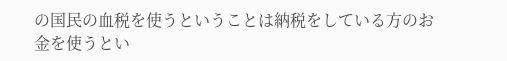の国民の血税を使うということは納税をしている方のお金を使うとい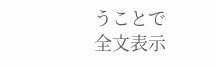うことで
全文表示